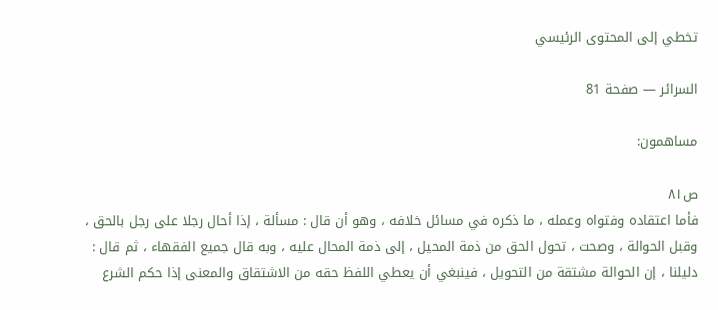تخطي إلى المحتوى الرئيسي

السرائر — صفحة 81

مساهمون:

ص٨١
فأما اعتقاده وفتواه وعمله ، ما ذكره في مسائل خلافه ، وهو أن قال : مسألة ، إذا أحال رجلا على رجل بالحق ، وقبل الحوالة ، وصحت ، تحول الحق من ذمة المحيل ، إلى ذمة المحال عليه ، وبه قال جميع الفقهاء ، ثم قال : دليلنا ، إن الحوالة مشتقة من التحويل ، فينبغي أن يعطي اللفظ حقه من الاشتقاق والمعنى إذا حكم الشرع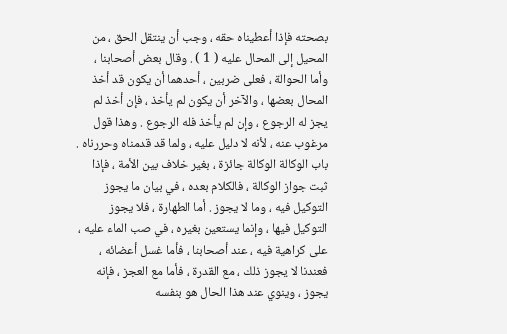بصحته فإذا أعطيناه حقه ، وجب أن ينتقل الحق ، من المحيل إلى المحال عليه ( 1 ) . وقال بعض أصحابنا ، وأما الحوالة ، فعلى ضربين ، أحدهما أن يكون قد أخذ المحال بعضها ، والآخر أن يكون لم يأخذ ، فإن أخذ لم يجز له الرجوع ، وإن لم يأخذ فله الرجوع . وهذا قول مرغوب عنه ، لأنه لا دليل عليه ، ولما قد قدمناه وحررناه .
باب الوكالة الوكالة جائزة ، بغير خلاف بين الأمة ، فإذا ثبت جواز الوكالة ، فالكلام بعده ، في بيان ما يجوز التوكيل فيه ، وما لا يجوز . أما الطهارة ، فلا يجوز التوكيل فيها ، وإنما يستعين بغيره ، في صب الماء عليه ، على كراهية فيه ، عند أصحابنا ، فأما غسل أعضائه ، فعندنا لا يجوز ذلك ، مع القدرة ، فأما مع العجز ، فإنه يجوز ، وينوي عند هذا الحال هو بنفسه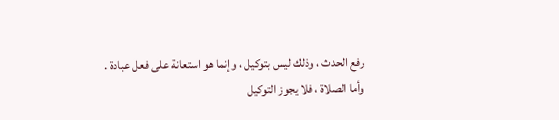رفع الحدث ، وذلك ليس بتوكيل ، وإنما هو استعانة على فعل عبادة . وأما الصلاة ، فلا يجوز التوكيل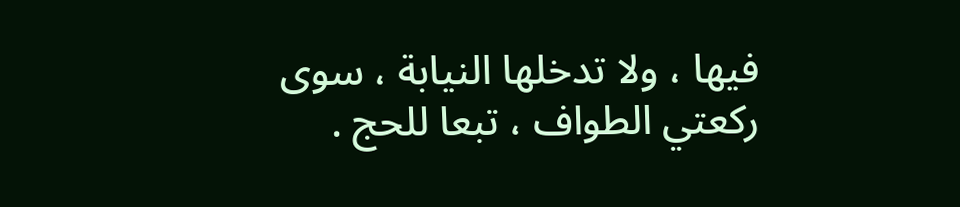فيها ، ولا تدخلها النيابة ، سوى ركعتي الطواف ، تبعا للحج .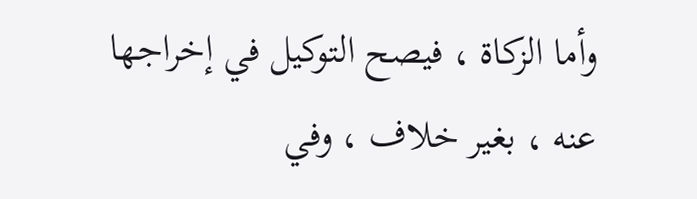وأما الزكاة ، فيصح التوكيل في إخراجها عنه ، بغير خلاف ، وفي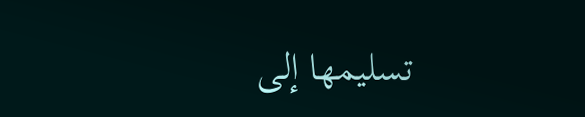تسليمها إلى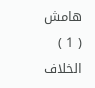هامش
( 1 ) الخلاف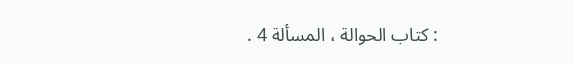: كتاب الحوالة ، المسألة 4 .